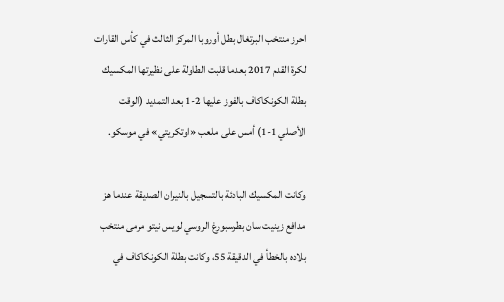احرز منتخب البرتغال بطل أوروبا المركز الثالث في كأس القارات لكرة القدم 2017 بعدما قلبت الطاولة على نظيرتها المكسيك بطلة الكونكاكاف بالفوز عليها 2-1 بعد التمديد (الوقت الأصلي 1-1) أمس على ملعب «اوتكريتي» في موسكو.

وكانت المكسيك البادئة بالتسجيل بالنيران الصديقة عندما هز مدافع زينيت سان بطرسبورغ الروسي لويس نيتو مرمى منتخب بلاده بالخطأ في الدقيقة 55، وكانت بطلة الكونكاكاف في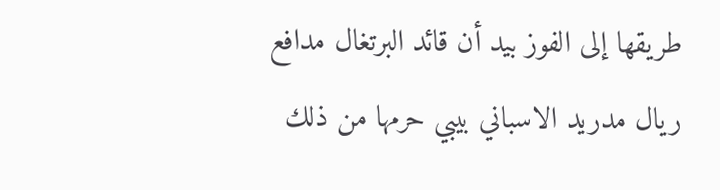طريقها إلى الفوز بيد أن قائد البرتغال مدافع ريال مدريد الاسباني بيبي حرمها من ذلك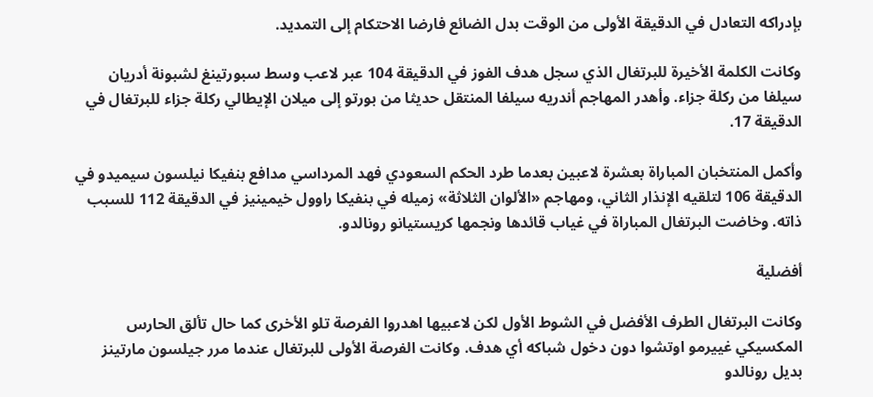بإدراكه التعادل في الدقيقة الأولى من الوقت بدل الضائع فارضا الاحتكام إلى التمديد.

وكانت الكلمة الأخيرة للبرتغال الذي سجل هدف الفوز في الدقيقة 104 عبر لاعب وسط سبورتينغ لشبونة أدريان سيلفا من ركلة جزاء. وأهدر المهاجم أندريه سيلفا المنتقل حديثا من بورتو إلى ميلان الإيطالي ركلة جزاء للبرتغال في الدقيقة 17.

وأكمل المنتخبان المباراة بعشرة لاعبين بعدما طرد الحكم السعودي فهد المرداسي مدافع بنفيكا نيلسون سيميدو في الدقيقة 106 لتلقيه الإنذار الثاني، ومهاجم «الألوان الثلاثة» زميله في بنفيكا راوول خيمينيز في الدقيقة 112 للسبب ذاته. وخاضت البرتغال المباراة في غياب قائدها ونجمها كريستيانو رونالدو.

أفضلية

وكانت البرتغال الطرف الأفضل في الشوط الأول لكن لاعبيها اهدروا الفرصة تلو الأخرى كما حال تألق الحارس المكسيكي غييرمو اوتشوا دون دخول شباكه أي هدف. وكانت الفرصة الأولى للبرتغال عندما مرر جيلسون مارتينز بديل رونالدو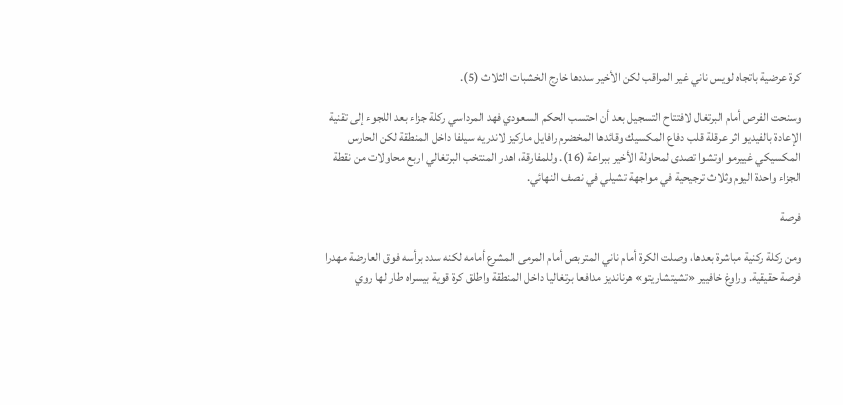كرة عرضية باتجاه لويس ناني غير المراقب لكن الأخير سددها خارج الخشبات الثلاث (5).

وسنحت الفرص أمام البرتغال لافتتاح التسجيل بعد أن احتسب الحكم السعودي فهد المرداسي ركلة جزاء بعد اللجوء إلى تقنية الإعادة بالفيديو اثر عرقلة قلب دفاع المكسيك وقائدها المخضرم رافايل ماركيز لاندريه سيلفا داخل المنطقة لكن الحارس المكسيكي غييرمو اوتشوا تصدى لمحاولة الأخير ببراعة (16). وللمفارقة، اهدر المنتخب البرتغالي اربع محاولات من نقطة الجزاء واحدة اليوم وثلاث ترجيحية في مواجهة تشيلي في نصف النهائي.

فرصة

ومن ركلة ركنية مباشرة بعدها، وصلت الكرة أمام ناني المتربص أمام المرمى المشرع أمامه لكنه سدد برأسه فوق العارضة مهدرا فرصة حقيقية. وراوغ خافيير «تشيتشاريتو» هرنانديز مدافعا برتغاليا داخل المنطقة واطلق كرة قوية بيسراه طار لها روي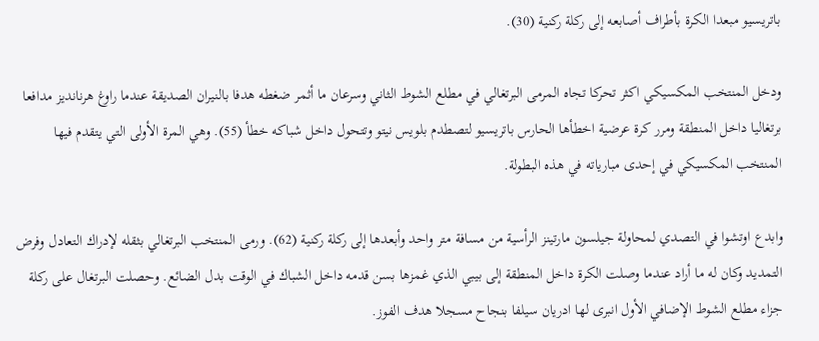باتريسيو مبعدا الكرة بأطراف أصابعه إلى ركلة ركنية (30).

ودخل المنتخب المكسيكي اكثر تحركا تجاه المرمى البرتغالي في مطلع الشوط الثاني وسرعان ما أثمر ضغطه هدفا بالنيران الصديقة عندما راوغ هرنانديز مدافعا برتغاليا داخل المنطقة ومرر كرة عرضية اخطأها الحارس باتريسيو لتصطدم بلويس نيتو وتتحول داخل شباكه خطأ (55). وهي المرة الأولى التي يتقدم فيها المنتخب المكسيكي في إحدى مبارياته في هذه البطولة.

وابدع اوتشوا في التصدي لمحاولة جيلسون مارتينز الرأسية من مسافة متر واحد وأبعدها إلى ركلة ركنية (62). ورمى المنتخب البرتغالي بثقله لإدراك التعادل وفرض التمديد وكان له ما أراد عندما وصلت الكرة داخل المنطقة إلى بيبي الذي غمزها بسن قدمه داخل الشباك في الوقت بدل الضائع. وحصلت البرتغال على ركلة جزاء مطلع الشوط الإضافي الأول انبرى لها ادريان سيلفا بنجاح مسجلا هدف الفوز.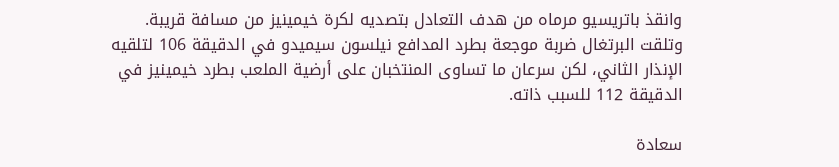وانقذ باتريسيو مرماه من هدف التعادل بتصديه لكرة خيمينيز من مسافة قريبة. وتلقت البرتغال ضربة موجعة بطرد المدافع نيلسون سيميدو في الدقيقة 106 لتلقيه الإنذار الثاني، لكن سرعان ما تساوى المنتخبان على أرضية الملعب بطرد خيمينيز في الدقيقة 112 للسبب ذاته.

سعادة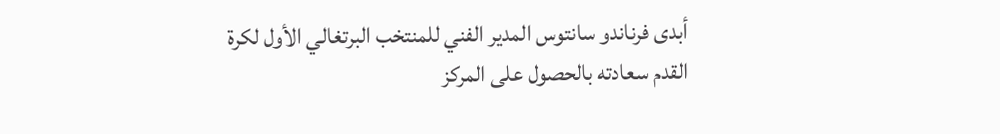أبدى فرناندو سانتوس المدير الفني للمنتخب البرتغالي الأول لكرة القدم سعادته بالحصول على المركز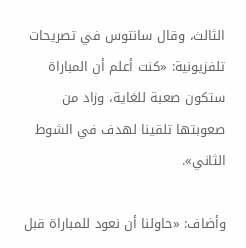الثالث، وقال سانتوس في تصريحات تلفزيونية: «كنت أعلم أن المباراة ستكون صعبة للغاية، وزاد من صعوبتها تلقينا لهدف في الشوط الثاني».

وأضاف: «حاولنا أن نعود للمباراة قبل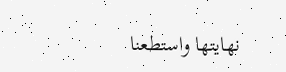نهايتها واستطعنا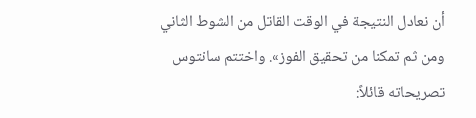أن نعادل النتيجة في الوقت القاتل من الشوط الثاني ومن ثم تمكنا من تحقيق الفوز». واختتم سانتوس تصريحاته قائلاً: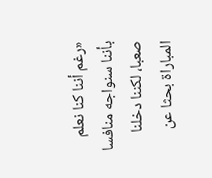«رغم أننا كنا نعلم بأننا سنواجه منافسا صعبا، لكننا دخلنا المباراة بحثا عن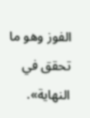الفوز وهو ما تحقق في النهاية».